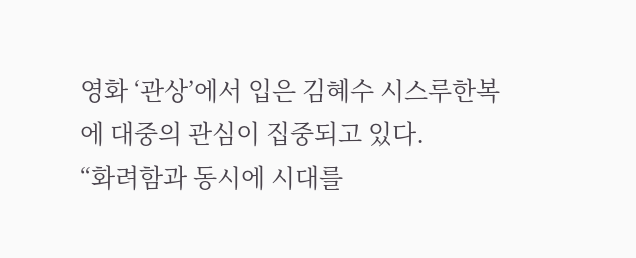영화 ‘관상’에서 입은 김혜수 시스루한복에 대중의 관심이 집중되고 있다.
“화려함과 동시에 시대를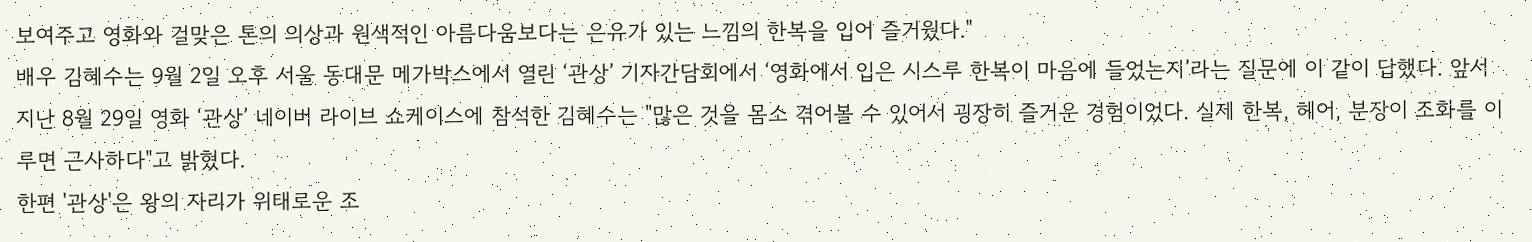보여주고 영화와 걸맞은 톤의 의상과 원색적인 아름다움보다는 은유가 있는 느낌의 한복을 입어 즐거웠다."
배우 김혜수는 9월 2일 오후 서울 동대문 메가박스에서 열린 ‘관상’ 기자간담회에서 ‘영화에서 입은 시스루 한복이 마음에 들었는지’라는 질문에 이 같이 답했다. 앞서 지난 8월 29일 영화 ‘관상’ 네이버 라이브 쇼케이스에 참석한 김혜수는 "많은 것을 몸소 겪어볼 수 있어서 굉장히 즐거운 경험이었다. 실제 한복, 헤어, 분장이 조화를 이루면 근사하다"고 밝혔다.
한편 '관상'은 왕의 자리가 위태로운 조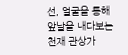선, 얼굴을 통해 앞날을 내다보는 천재 관상가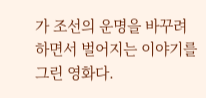가 조선의 운명을 바꾸려 하면서 벌어지는 이야기를 그린 영화다.